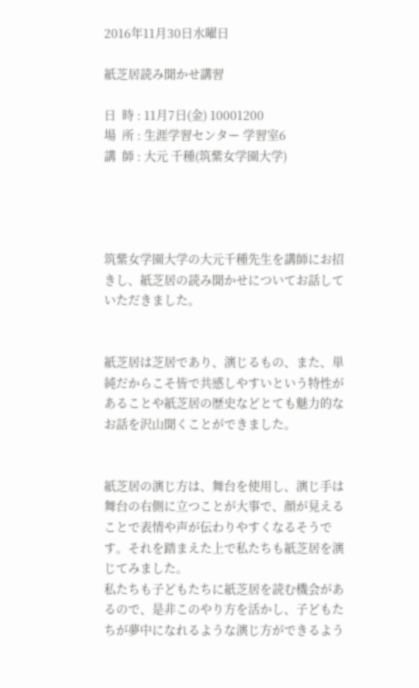2016年11月30日水曜日

紙芝居読み聞かせ講習

日  時 : 11月7日(金) 10001200
場  所 : 生涯学習センター 学習室6
講  師 : 大元 千種(筑紫女学園大学)




筑紫女学園大学の大元千種先生を講師にお招きし、紙芝居の読み聞かせについてお話していただきました。


紙芝居は芝居であり、演じるもの、また、単純だからこそ皆で共感しやすいという特性があることや紙芝居の歴史などとても魅力的なお話を沢山聞くことができました。


紙芝居の演じ方は、舞台を使用し、演じ手は舞台の右側に立つことが大事で、顔が見えることで表情や声が伝わりやすくなるそうです。それを踏まえた上で私たちも紙芝居を演じてみました。
私たちも子どもたちに紙芝居を読む機会があるので、是非このやり方を活かし、子どもたちが夢中になれるような演じ方ができるよう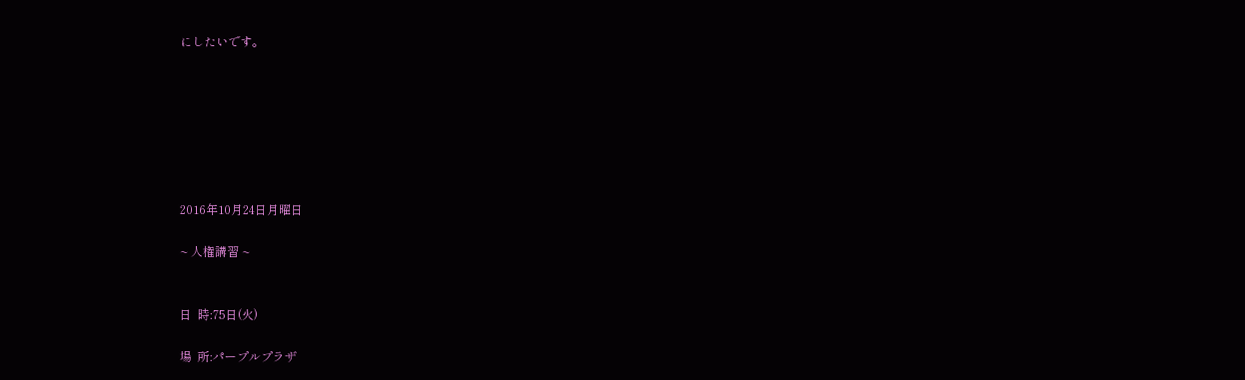にしたいです。







2016年10月24日月曜日

~ 人権講習 ~


日  時:75日(火)

場  所:パープルプラザ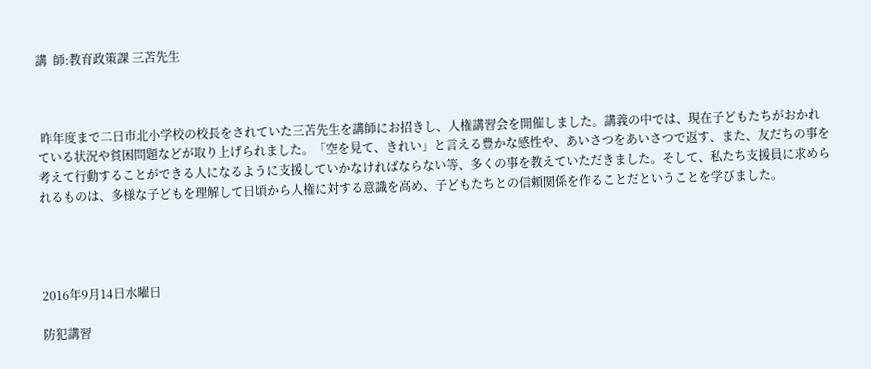講  師:教育政策課 三苫先生



 昨年度まで二日市北小学校の校長をされていた三苫先生を講師にお招きし、人権講習会を開催しました。講義の中では、現在子どもたちがおかれている状況や貧困問題などが取り上げられました。「空を見て、きれい」と言える豊かな感性や、あいさつをあいさつで返す、また、友だちの事を考えて行動することができる人になるように支援していかなければならない等、多くの事を教えていただきました。そして、私たち支援員に求められるものは、多様な子どもを理解して日頃から人権に対する意識を高め、子どもたちとの信頼関係を作ることだということを学びました。




2016年9月14日水曜日

防犯講習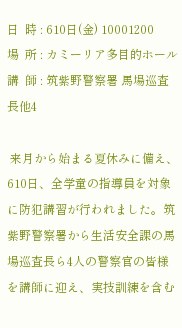日  時 : 610日(金) 10001200
場  所 : カミーリア多目的ホール
講  師 : 筑紫野警察署 馬場巡査長他4

 来月から始まる夏休みに備え、610日、全学童の指導員を対象に防犯講習が行われました。筑紫野警察署から生活安全課の馬場巡査長ら4人の警察官の皆様を講師に迎え、実技訓練を含む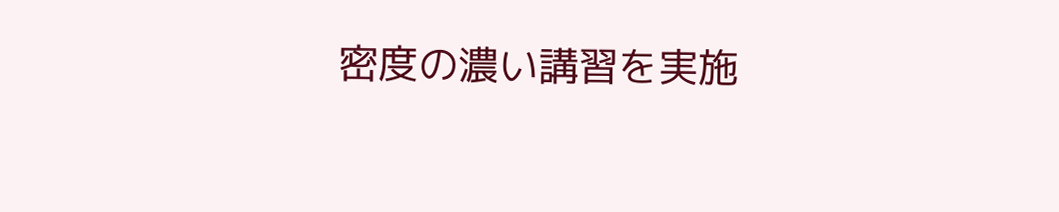密度の濃い講習を実施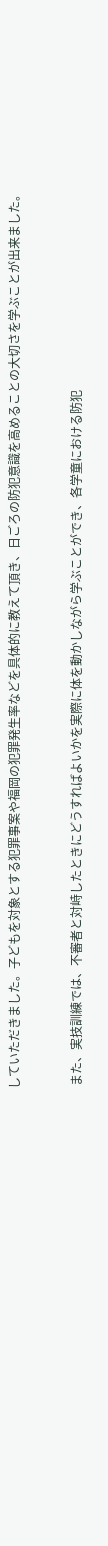していただきました。子どもを対象とする犯罪事案や福岡の犯罪発生率などを具体的に教えて頂き、日ごろの防犯意識を高めることの大切さを学ぶことが出来ました。


 また、実技訓練では、不審者と対峙したときにどうすればよいかを実際に体を動かしながら学ぶことができ、各学童における防犯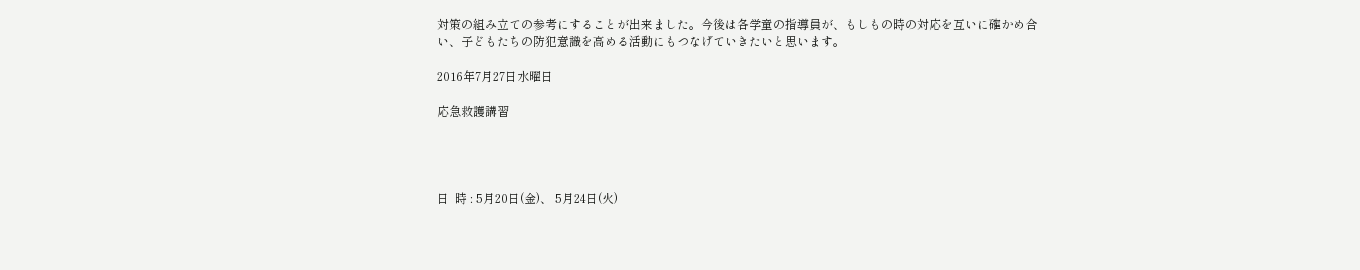対策の組み立ての参考にすることが出来ました。今後は各学童の指導員が、もしもの時の対応を互いに確かめ合い、子どもたちの防犯意識を高める活動にもつなげていきたいと思います。

2016年7月27日水曜日

応急救護講習




日  時 : 5月20日(金)、 5月24日(火)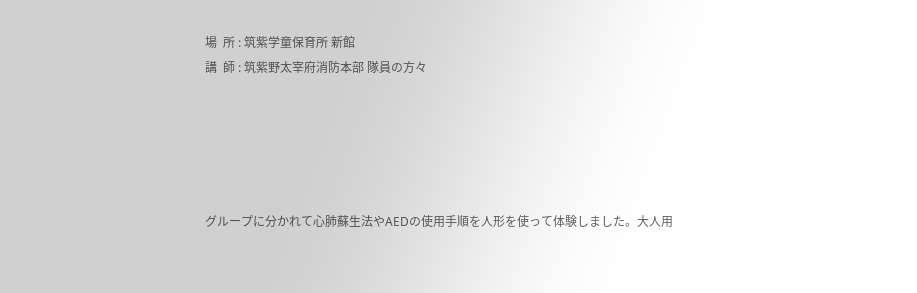場  所 : 筑紫学童保育所 新館
講  師 : 筑紫野太宰府消防本部 隊員の方々





グループに分かれて心肺蘇生法やAEDの使用手順を人形を使って体験しました。大人用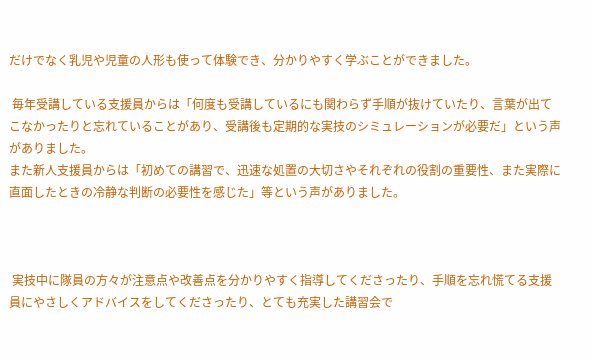だけでなく乳児や児童の人形も使って体験でき、分かりやすく学ぶことができました。

 毎年受講している支援員からは「何度も受講しているにも関わらず手順が抜けていたり、言葉が出てこなかったりと忘れていることがあり、受講後も定期的な実技のシミュレーションが必要だ」という声がありました。
また新人支援員からは「初めての講習で、迅速な処置の大切さやそれぞれの役割の重要性、また実際に直面したときの冷静な判断の必要性を感じた」等という声がありました。



 実技中に隊員の方々が注意点や改善点を分かりやすく指導してくださったり、手順を忘れ慌てる支援員にやさしくアドバイスをしてくださったり、とても充実した講習会で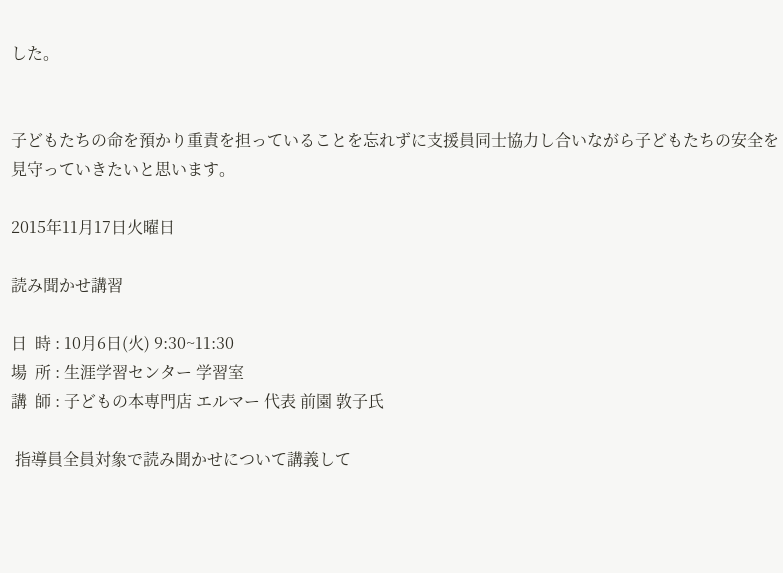した。


子どもたちの命を預かり重責を担っていることを忘れずに支援員同士協力し合いながら子どもたちの安全を見守っていきたいと思います。

2015年11月17日火曜日

読み聞かせ講習

日  時 : 10月6日(火) 9:30~11:30
場  所 : 生涯学習センター 学習室
講  師 : 子どもの本専門店 エルマー 代表 前園 敦子氏

 指導員全員対象で読み聞かせについて講義して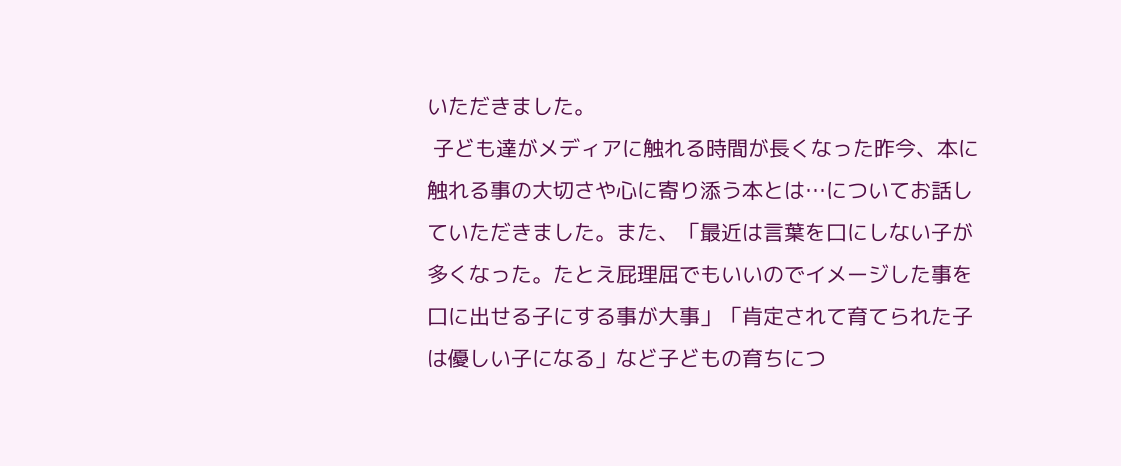いただきました。
 子ども達がメディアに触れる時間が長くなった昨今、本に触れる事の大切さや心に寄り添う本とは…についてお話していただきました。また、「最近は言葉を口にしない子が多くなった。たとえ屁理屈でもいいのでイメージした事を口に出せる子にする事が大事」「肯定されて育てられた子は優しい子になる」など子どもの育ちにつ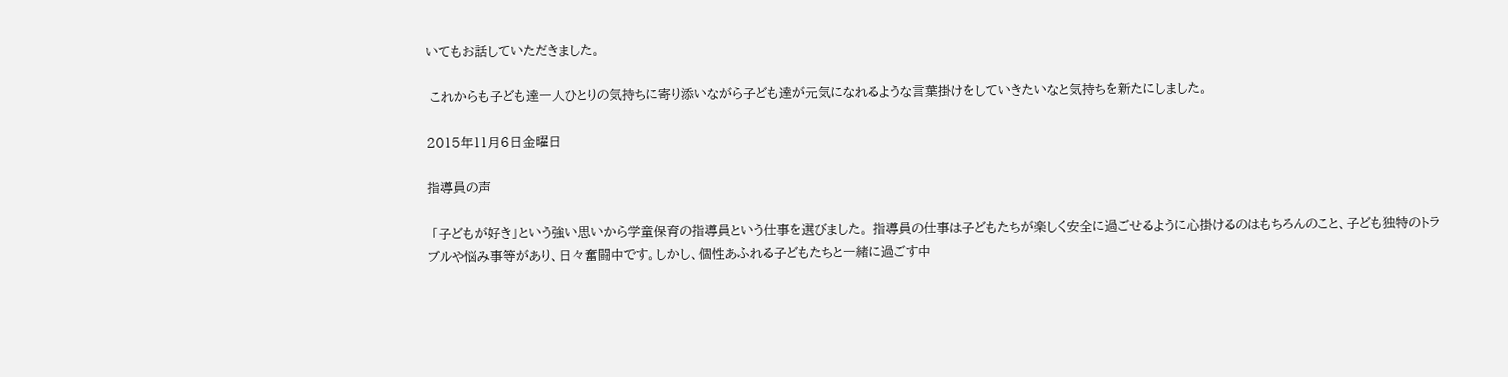いてもお話していただきました。

 これからも子ども達一人ひとりの気持ちに寄り添いながら子ども達が元気になれるような言葉掛けをしていきたいなと気持ちを新たにしました。

2015年11月6日金曜日

指導員の声

 「子どもが好き」という強い思いから学童保育の指導員という仕事を選びました。 指導員の仕事は子どもたちが楽しく安全に過ごせるように心掛けるのはもちろんのこと、子ども独特のトラブルや悩み事等があり、日々奮闘中です。しかし、個性あふれる子どもたちと一緒に過ごす中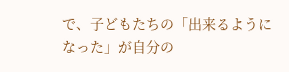で、子どもたちの「出来るようになった」が自分の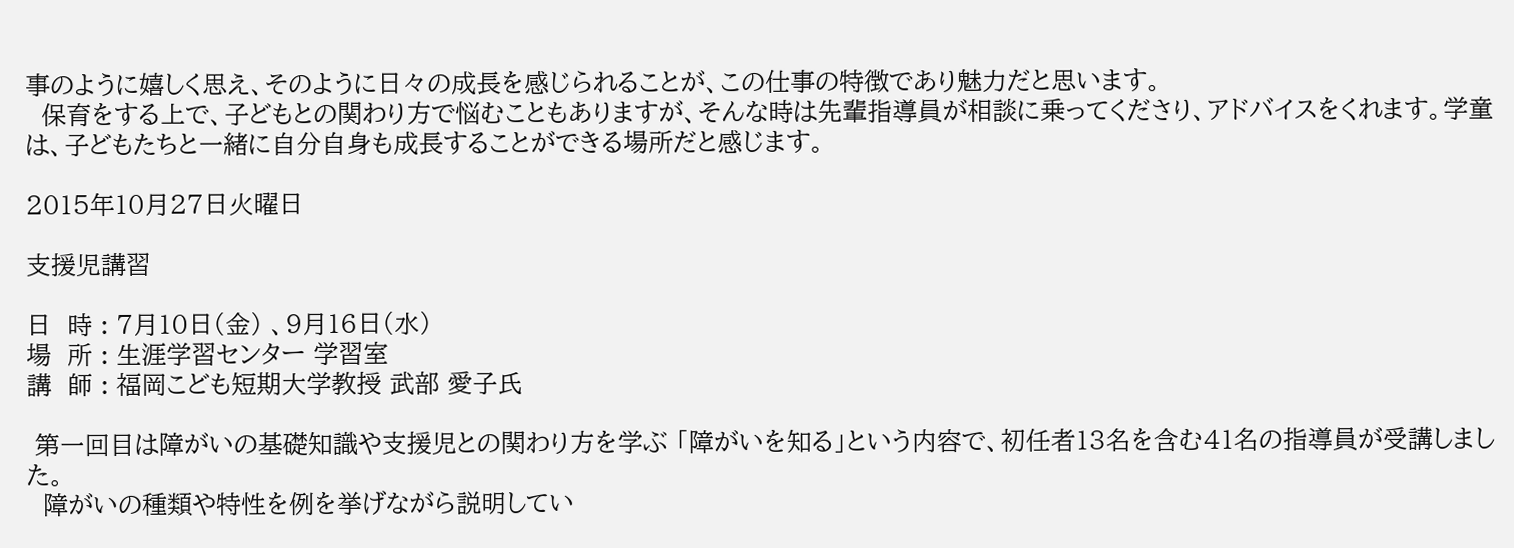事のように嬉しく思え、そのように日々の成長を感じられることが、この仕事の特徴であり魅力だと思います。
  保育をする上で、子どもとの関わり方で悩むこともありますが、そんな時は先輩指導員が相談に乗ってくださり、アドバイスをくれます。学童は、子どもたちと一緒に自分自身も成長することができる場所だと感じます。

2015年10月27日火曜日

支援児講習

日  時 : 7月10日(金) 、9月16日(水)
場  所 : 生涯学習センター 学習室
講  師 : 福岡こども短期大学教授 武部 愛子氏

 第一回目は障がいの基礎知識や支援児との関わり方を学ぶ 「障がいを知る」という内容で、初任者13名を含む41名の指導員が受講しました。
  障がいの種類や特性を例を挙げながら説明してい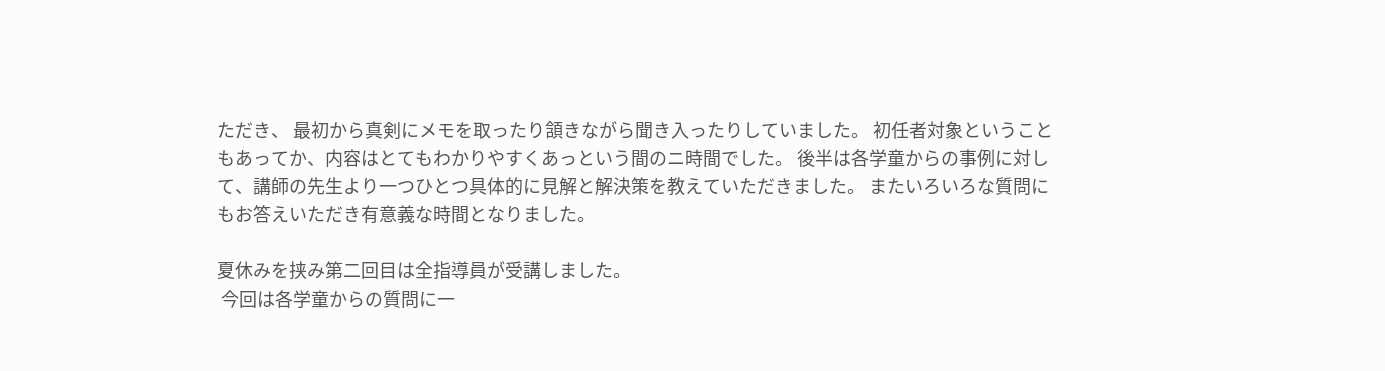ただき、 最初から真剣にメモを取ったり頷きながら聞き入ったりしていました。 初任者対象ということもあってか、内容はとてもわかりやすくあっという間のニ時間でした。 後半は各学童からの事例に対して、講師の先生より一つひとつ具体的に見解と解決策を教えていただきました。 またいろいろな質問にもお答えいただき有意義な時間となりました。

夏休みを挟み第二回目は全指導員が受講しました。
 今回は各学童からの質問に一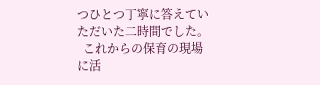つひとつ丁寧に答えていただいた二時間でした。
  これからの保育の現場に活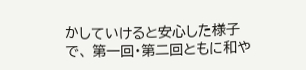かしていけると安心した様子で、 第一回・第二回ともに和や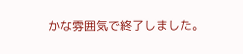かな雰囲気で終了しました。